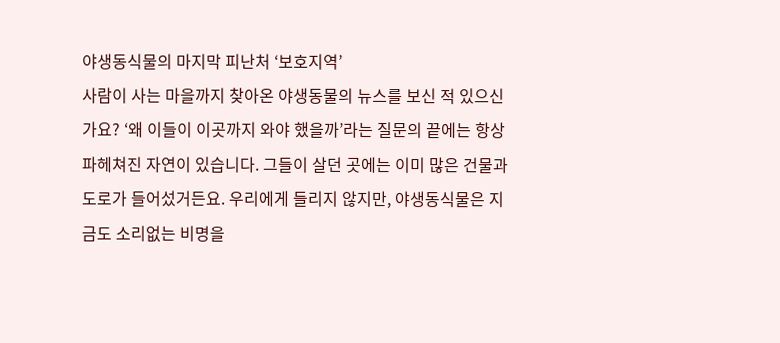야생동식물의 마지막 피난처 ‘보호지역’
사람이 사는 마을까지 찾아온 야생동물의 뉴스를 보신 적 있으신가요? ‘왜 이들이 이곳까지 와야 했을까’라는 질문의 끝에는 항상 파헤쳐진 자연이 있습니다. 그들이 살던 곳에는 이미 많은 건물과 도로가 들어섰거든요. 우리에게 들리지 않지만, 야생동식물은 지금도 소리없는 비명을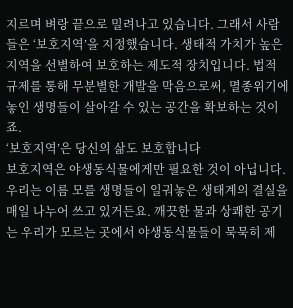지르며 벼랑 끝으로 밀려나고 있습니다. 그래서 사람들은 ‘보호지역’을 지정했습니다. 생태적 가치가 높은 지역을 선별하여 보호하는 제도적 장치입니다. 법적 규제를 통해 무분별한 개발을 막음으로써, 멸종위기에 놓인 생명들이 살아갈 수 있는 공간을 확보하는 것이죠.
‘보호지역’은 당신의 삶도 보호합니다
보호지역은 야생동식물에게만 필요한 것이 아닙니다. 우리는 이름 모를 생명들이 일궈놓은 생태계의 결실을 매일 나누어 쓰고 있거든요. 깨끗한 물과 상쾌한 공기는 우리가 모르는 곳에서 야생동식물들이 묵묵히 제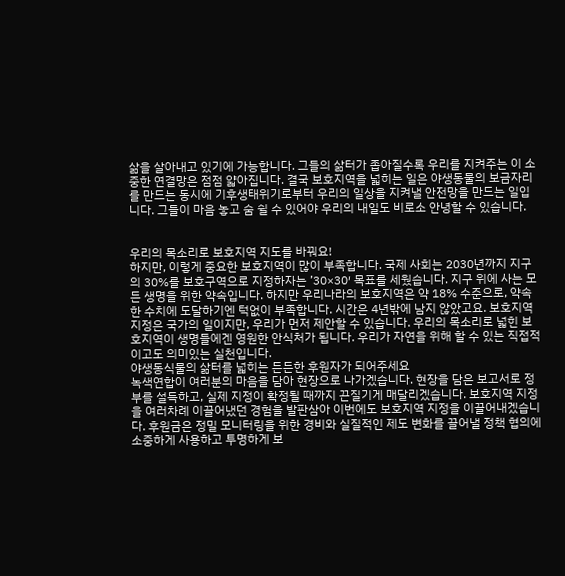삶을 살아내고 있기에 가능합니다. 그들의 삶터가 좁아질수록 우리를 지켜주는 이 소중한 연결망은 점점 얇아집니다. 결국 보호지역을 넓히는 일은 야생동물의 보금자리를 만드는 동시에 기후생태위기로부터 우리의 일상을 지켜낼 안전망을 만드는 일입니다. 그들이 마음 놓고 숨 쉴 수 있어야 우리의 내일도 비로소 안녕할 수 있습니다.


우리의 목소리로 보호지역 지도를 바꿔요!
하지만, 이렇게 중요한 보호지역이 많이 부족합니다. 국제 사회는 2030년까지 지구의 30%를 보호구역으로 지정하자는 ’30×30′ 목표를 세웠습니다. 지구 위에 사는 모든 생명을 위한 약속입니다. 하지만 우리나라의 보호지역은 약 18% 수준으로, 약속한 수치에 도달하기엔 턱없이 부족합니다. 시간은 4년밖에 남지 않았고요. 보호지역 지정은 국가의 일이지만, 우리가 먼저 제안할 수 있습니다. 우리의 목소리로 넓힌 보호지역이 생명들에겐 영원한 안식처가 됩니다. 우리가 자연을 위해 할 수 있는 직접적이고도 의미있는 실천입니다.
야생동식물의 삶터를 넓히는 든든한 후원자가 되어주세요
녹색연합이 여러분의 마음을 담아 현장으로 나가겠습니다. 현장을 담은 보고서로 정부를 설득하고, 실제 지정이 확정될 때까지 끈질기게 매달리겠습니다. 보호지역 지정을 여러차례 이끌어냈던 경험을 발판삼아 이번에도 보호지역 지정을 이끌어내겠습니다. 후원금은 정밀 모니터링을 위한 경비와 실질적인 제도 변화를 끌어낼 정책 협의에 소중하게 사용하고 투명하게 보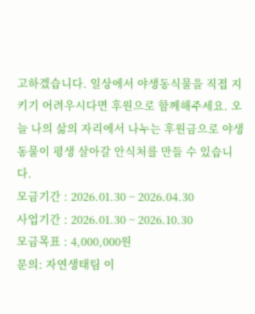고하겠습니다. 일상에서 야생동식물을 직접 지키기 어려우시다면 후원으로 함께해주세요. 오늘 나의 삶의 자리에서 나누는 후원금으로 야생동물이 평생 살아갈 안식처를 만들 수 있습니다.
모금기간 : 2026.01.30 ~ 2026.04.30
사업기간 : 2026.01.30 ~ 2026.10.30
모금목표 : 4,000,000원
문의: 자연생태팀 이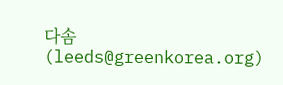다솜(leeds@greenkorea.org)